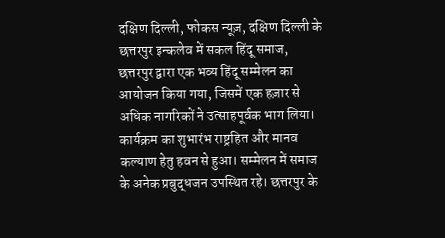दक्षिण दिल्ली, फोकस न्यूज़, दक्षिण दिल्ली के छत्तरपुर इन्कलेव में सकल हिंदू समाज, छत्तरपुर द्वारा एक भव्य हिंदू सम्मेलन का आयोजन किया गया, जिसमें एक हज़ार से अधिक नागरिकों ने उत्साहपूर्वक भाग लिया। कार्यक्रम का शुभारंभ राष्ट्रहित और मानव कल्याण हेतु हवन से हुआ। सम्मेलन में समाज के अनेक प्रबुद्धजन उपस्थित रहे। छत्तरपुर के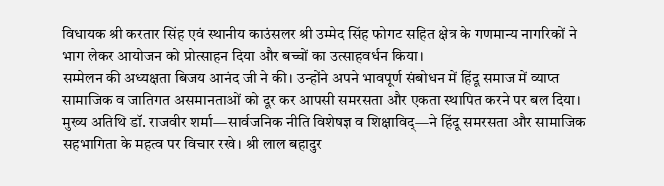विधायक श्री करतार सिंह एवं स्थानीय काउंसलर श्री उम्मेद सिंह फोगट सहित क्षेत्र के गणमान्य नागरिकों ने भाग लेकर आयोजन को प्रोत्साहन दिया और बच्चों का उत्साहवर्धन किया।
सम्मेलन की अध्यक्षता बिजय आनंद जी ने की। उन्होंने अपने भावपूर्ण संबोधन में हिंदू समाज में व्याप्त सामाजिक व जातिगत असमानताओं को दूर कर आपसी समरसता और एकता स्थापित करने पर बल दिया। मुख्य अतिथि डॉ. राजवीर शर्मा—सार्वजनिक नीति विशेषज्ञ व शिक्षाविद्—ने हिंदू समरसता और सामाजिक सहभागिता के महत्व पर विचार रखे। श्री लाल बहादुर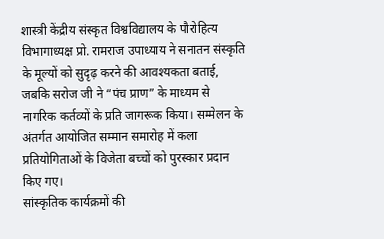शास्त्री केंद्रीय संस्कृत विश्वविद्यालय के पौरोहित्य विभागाध्यक्ष प्रो. रामराज उपाध्याय ने सनातन संस्कृति के मूल्यों को सुदृढ़ करने की आवश्यकता बताई, जबकि सरोज जी ने “पंच प्राण” के माध्यम से नागरिक कर्तव्यों के प्रति जागरूक किया। सम्मेलन के अंतर्गत आयोजित सम्मान समारोह में कला प्रतियोगिताओं के विजेता बच्चों को पुरस्कार प्रदान किए गए।
सांस्कृतिक कार्यक्रमों की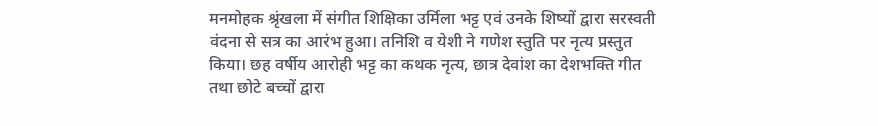मनमोहक श्रृंखला में संगीत शिक्षिका उर्मिला भट्ट एवं उनके शिष्यों द्वारा सरस्वती वंदना से सत्र का आरंभ हुआ। तनिशि व येशी ने गणेश स्तुति पर नृत्य प्रस्तुत किया। छह वर्षीय आरोही भट्ट का कथक नृत्य, छात्र देवांश का देशभक्ति गीत तथा छोटे बच्चों द्वारा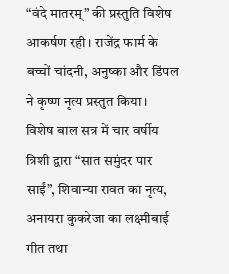“वंदे मातरम्” की प्रस्तुति विशेष आकर्षण रही। राजेंद्र फार्म के बच्चों चांदनी, अनुष्का और डिंपल ने कृष्ण नृत्य प्रस्तुत किया।
विशेष बाल सत्र में चार वर्षीय त्रिशी द्वारा “सात समुंदर पार साईं”, शिवान्या रावत का नृत्य, अनायरा कुकरेजा का लक्ष्मीबाई गीत तथा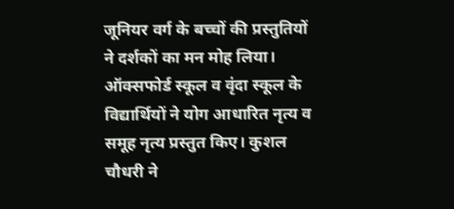जूनियर वर्ग के बच्चों की प्रस्तुतियों ने दर्शकों का मन मोह लिया। ऑक्सफोर्ड स्कूल व वृंदा स्कूल के विद्यार्थियों ने योग आधारित नृत्य व समूह नृत्य प्रस्तुत किए। कुशल चौधरी ने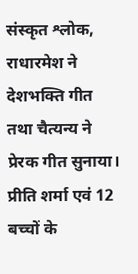संस्कृत श्लोक, राधारमेश ने देशभक्ति गीत तथा चैत्यन्य ने प्रेरक गीत सुनाया। प्रीति शर्मा एवं 12 बच्चों के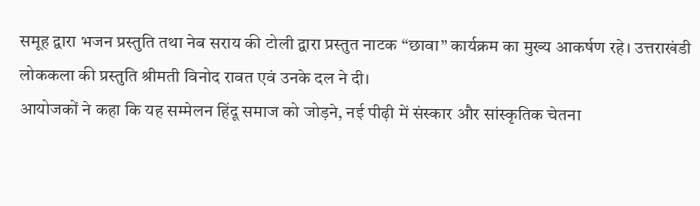समूह द्वारा भजन प्रस्तुति तथा नेब सराय की टोली द्वारा प्रस्तुत नाटक “छावा” कार्यक्रम का मुख्य आकर्षण रहे। उत्तराखंडी लोककला की प्रस्तुति श्रीमती विनोद रावत एवं उनके दल ने दी।
आयोजकों ने कहा कि यह सम्मेलन हिंदू समाज को जोड़ने, नई पीढ़ी में संस्कार और सांस्कृतिक चेतना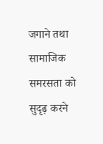जगाने तथा सामाजिक समरसता को सुदृढ़ करने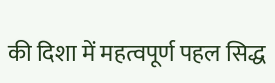की दिशा में महत्वपूर्ण पहल सिद्ध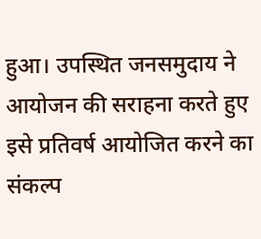हुआ। उपस्थित जनसमुदाय ने आयोजन की सराहना करते हुए इसे प्रतिवर्ष आयोजित करने का संकल्प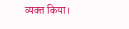व्यक्त किया।